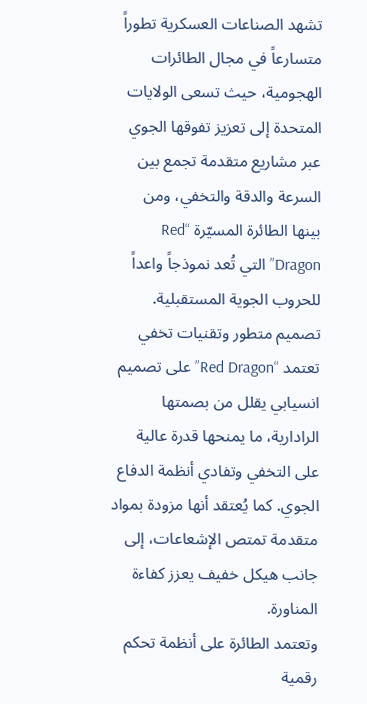تشهد الصناعات العسكرية تطوراً متسارعاً في مجال الطائرات الهجومية، حيث تسعى الولايات المتحدة إلى تعزيز تفوقها الجوي عبر مشاريع متقدمة تجمع بين السرعة والدقة والتخفي، ومن بينها الطائرة المسيّرة “Red Dragon” التي تُعد نموذجاً واعداً للحروب الجوية المستقبلية.
تصميم متطور وتقنيات تخفي
تعتمد “Red Dragon” على تصميم انسيابي يقلل من بصمتها الرادارية، ما يمنحها قدرة عالية على التخفي وتفادي أنظمة الدفاع الجوي. كما يُعتقد أنها مزودة بمواد متقدمة تمتص الإشعاعات، إلى جانب هيكل خفيف يعزز كفاءة المناورة.
وتعتمد الطائرة على أنظمة تحكم رقمية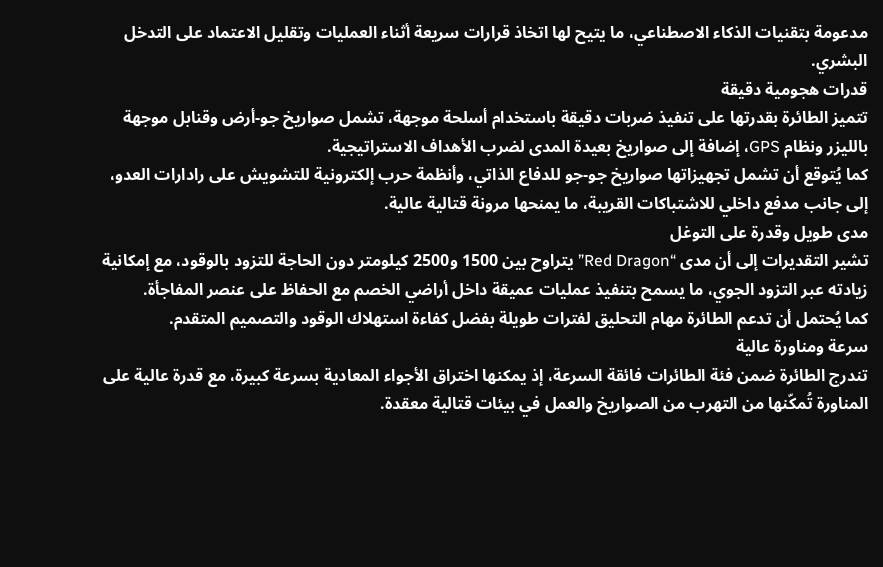مدعومة بتقنيات الذكاء الاصطناعي، ما يتيح لها اتخاذ قرارات سريعة أثناء العمليات وتقليل الاعتماد على التدخل البشري.
قدرات هجومية دقيقة
تتميز الطائرة بقدرتها على تنفيذ ضربات دقيقة باستخدام أسلحة موجهة، تشمل صواريخ جو-أرض وقنابل موجهة بالليزر ونظام GPS، إضافة إلى صواريخ بعيدة المدى لضرب الأهداف الاستراتيجية.
كما يُتوقع أن تشمل تجهيزاتها صواريخ جو-جو للدفاع الذاتي، وأنظمة حرب إلكترونية للتشويش على رادارات العدو، إلى جانب مدفع داخلي للاشتباكات القريبة، ما يمنحها مرونة قتالية عالية.
مدى طويل وقدرة على التوغل
تشير التقديرات إلى أن مدى “Red Dragon” يتراوح بين 1500 و2500 كيلومتر دون الحاجة للتزود بالوقود، مع إمكانية زيادته عبر التزود الجوي، ما يسمح بتنفيذ عمليات عميقة داخل أراضي الخصم مع الحفاظ على عنصر المفاجأة.
كما يُحتمل أن تدعم الطائرة مهام التحليق لفترات طويلة بفضل كفاءة استهلاك الوقود والتصميم المتقدم.
سرعة ومناورة عالية
تندرج الطائرة ضمن فئة الطائرات فائقة السرعة، إذ يمكنها اختراق الأجواء المعادية بسرعة كبيرة، مع قدرة عالية على المناورة تُمكّنها من التهرب من الصواريخ والعمل في بيئات قتالية معقدة.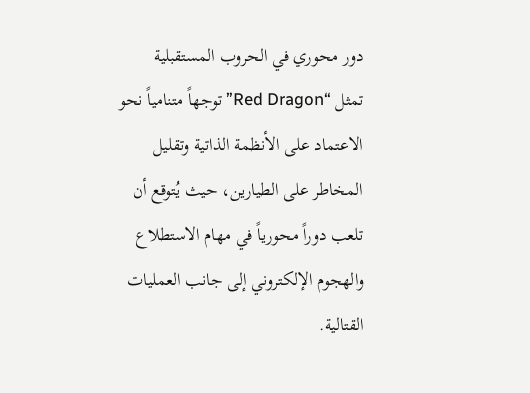دور محوري في الحروب المستقبلية
تمثل “Red Dragon” توجهاً متنامياً نحو الاعتماد على الأنظمة الذاتية وتقليل المخاطر على الطيارين، حيث يُتوقع أن تلعب دوراً محورياً في مهام الاستطلاع والهجوم الإلكتروني إلى جانب العمليات القتالية.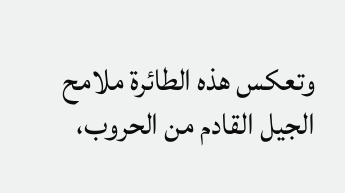وتعكس هذه الطائرة ملامح الجيل القادم من الحروب،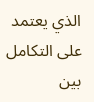الذي يعتمد على التكامل بين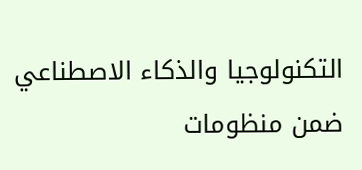التكنولوجيا والذكاء الاصطناعي ضمن منظومات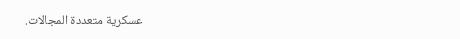عسكرية متعددة المجالات.